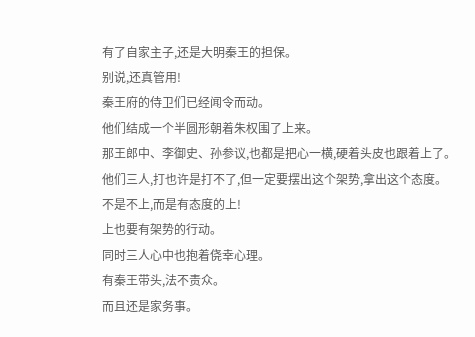有了自家主子,还是大明秦王的担保。
别说,还真管用!
秦王府的侍卫们已经闻令而动。
他们结成一个半圆形朝着朱权围了上来。
那王郎中、李御史、孙参议,也都是把心一横,硬着头皮也跟着上了。
他们三人,打也许是打不了,但一定要摆出这个架势,拿出这个态度。
不是不上,而是有态度的上!
上也要有架势的行动。
同时三人心中也抱着侥幸心理。
有秦王带头,法不责众。
而且还是家务事。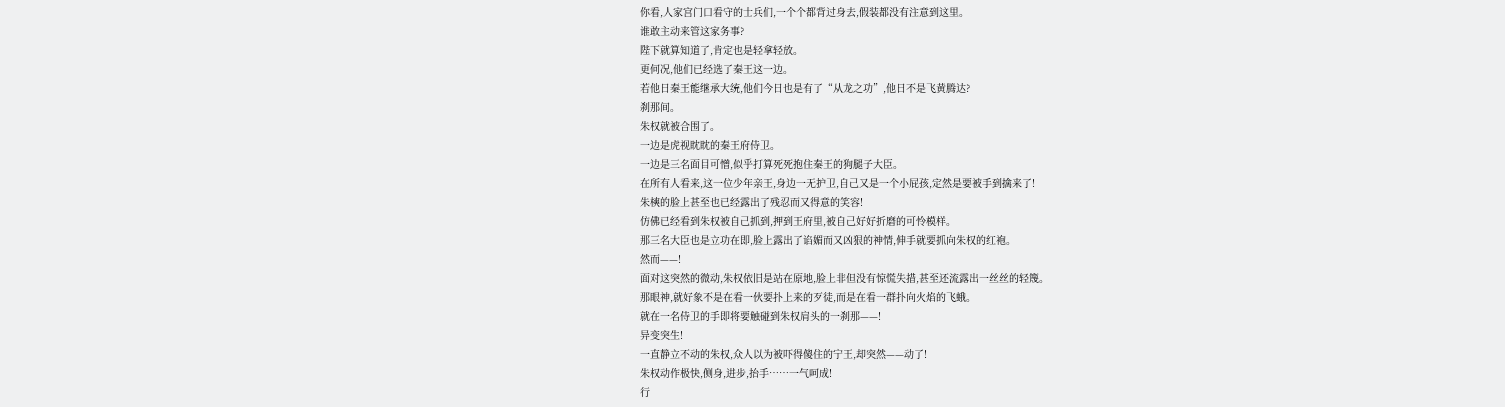你看,人家宫门口看守的士兵们,一个个都背过身去,假装都没有注意到这里。
谁敢主动来管这家务事?
陛下就算知道了,肯定也是轻拿轻放。
更何况,他们已经选了秦王这一边。
若他日秦王能继承大统,他们今日也是有了“从龙之功”,他日不是飞黄腾达?
刹那间。
朱权就被合围了。
一边是虎视眈眈的秦王府侍卫。
一边是三名面目可憎,似乎打算死死抱住秦王的狗腿子大臣。
在所有人看来,这一位少年亲王,身边一无护卫,自己又是一个小屁孩,定然是要被手到擒来了!
朱樉的脸上甚至也已经露出了残忍而又得意的笑容!
仿佛已经看到朱权被自己抓到,押到王府里,被自己好好折磨的可怜模样。
那三名大臣也是立功在即,脸上露出了谄媚而又凶狠的神情,伸手就要抓向朱权的红袍。
然而——!
面对这突然的微动,朱权依旧是站在原地,脸上非但没有惊慌失措,甚至还流露出一丝丝的轻篾。
那眼神,就好象不是在看一伙要扑上来的歹徒,而是在看一群扑向火焰的飞蛾。
就在一名侍卫的手即将要触碰到朱权肩头的一刹那——!
异变突生!
一直静立不动的朱权,众人以为被吓得傻住的宁王,却突然——动了!
朱权动作极快,侧身,进步,抬手……一气呵成!
行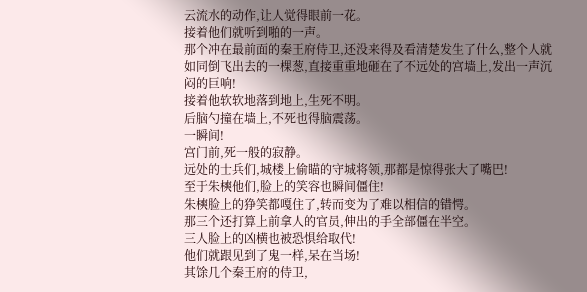云流水的动作,让人觉得眼前一花。
接着他们就听到啪的一声。
那个冲在最前面的秦王府侍卫,还没来得及看清楚发生了什么,整个人就如同倒飞出去的一棵葱,直接重重地砸在了不远处的宫墙上,发出一声沉闷的巨响!
接着他软软地落到地上,生死不明。
后脑勺撞在墙上,不死也得脑震荡。
一瞬间!
宫门前,死一般的寂静。
远处的士兵们,城楼上偷瞄的守城将领,那都是惊得张大了嘴巴!
至于朱樉他们,脸上的笑容也瞬间僵住!
朱樉脸上的狰笑都嘎住了,转而变为了难以相信的错愕。
那三个还打算上前拿人的官员,伸出的手全部僵在半空。
三人脸上的凶横也被恐惧给取代!
他们就跟见到了鬼一样,呆在当场!
其馀几个秦王府的侍卫,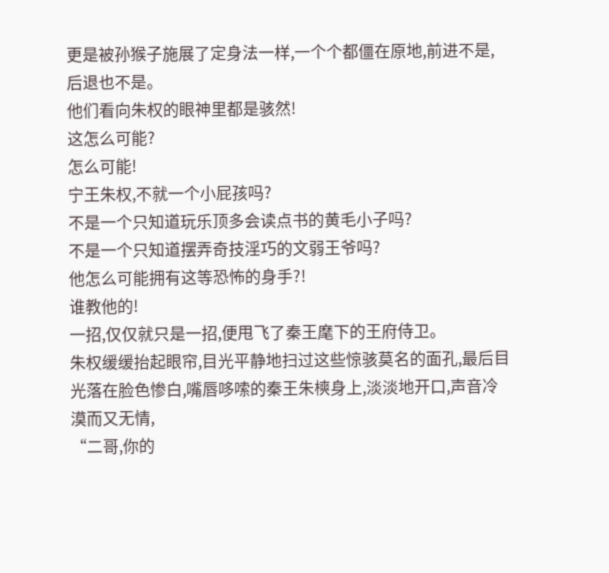更是被孙猴子施展了定身法一样,一个个都僵在原地,前进不是,后退也不是。
他们看向朱权的眼神里都是骇然!
这怎么可能?
怎么可能!
宁王朱权,不就一个小屁孩吗?
不是一个只知道玩乐顶多会读点书的黄毛小子吗?
不是一个只知道摆弄奇技淫巧的文弱王爷吗?
他怎么可能拥有这等恐怖的身手?!
谁教他的!
一招,仅仅就只是一招,便甩飞了秦王麾下的王府侍卫。
朱权缓缓抬起眼帘,目光平静地扫过这些惊骇莫名的面孔,最后目光落在脸色惨白,嘴唇哆嗦的秦王朱樉身上,淡淡地开口,声音冷漠而又无情,
“二哥,你的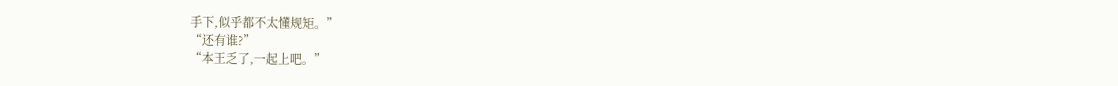手下,似乎都不太懂规矩。”
“还有谁?”
“本王乏了,一起上吧。”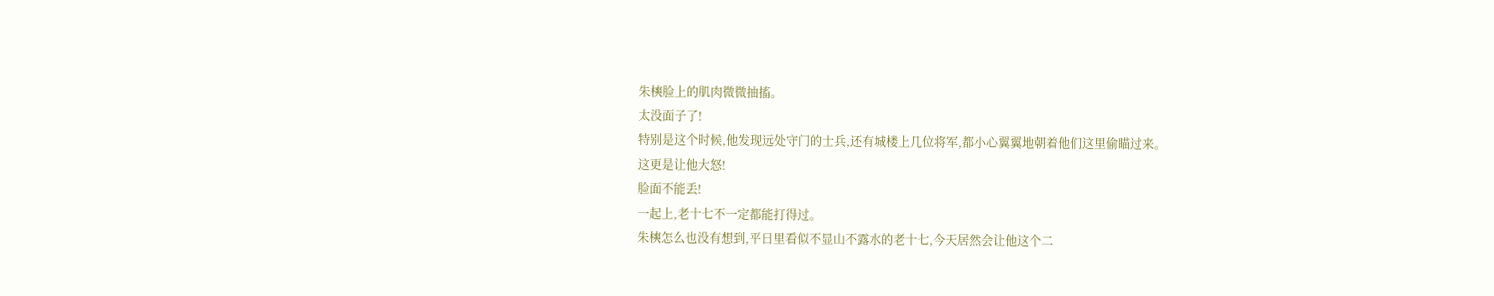朱樉脸上的肌肉微微抽搐。
太没面子了!
特别是这个时候,他发现远处守门的士兵,还有城楼上几位将军,都小心翼翼地朝着他们这里偷瞄过来。
这更是让他大怒!
脸面不能丢!
一起上,老十七不一定都能打得过。
朱樉怎么也没有想到,平日里看似不显山不露水的老十七,今天居然会让他这个二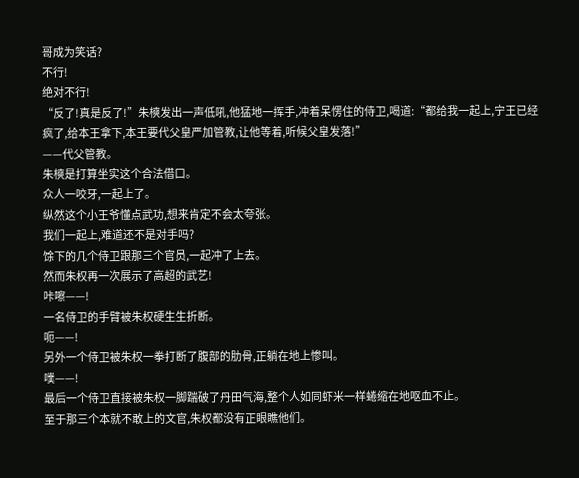哥成为笑话?
不行!
绝对不行!
“反了!真是反了!”朱樉发出一声低吼,他猛地一挥手,冲着呆愣住的侍卫,喝道:“都给我一起上,宁王已经疯了,给本王拿下,本王要代父皇严加管教,让他等着,听候父皇发落!”
——代父管教。
朱樉是打算坐实这个合法借口。
众人一咬牙,一起上了。
纵然这个小王爷懂点武功,想来肯定不会太夸张。
我们一起上,难道还不是对手吗?
馀下的几个侍卫跟那三个官员,一起冲了上去。
然而朱权再一次展示了高超的武艺!
咔嚓——!
一名侍卫的手臂被朱权硬生生折断。
呃——!
另外一个侍卫被朱权一拳打断了腹部的肋骨,正躺在地上惨叫。
噗——!
最后一个侍卫直接被朱权一脚踹破了丹田气海,整个人如同虾米一样蜷缩在地呕血不止。
至于那三个本就不敢上的文官,朱权都没有正眼瞧他们。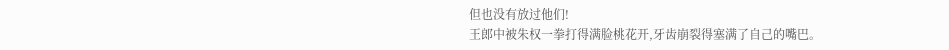但也没有放过他们!
王郎中被朱权一拳打得满脸桃花开,牙齿崩裂得塞满了自己的嘴巴。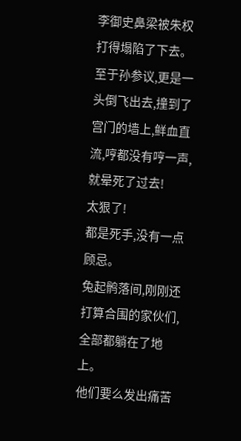李御史鼻梁被朱权打得塌陷了下去。
至于孙参议,更是一头倒飞出去,撞到了宫门的墙上,鲜血直流,哼都没有哼一声,就晕死了过去!
太狠了!
都是死手,没有一点顾忌。
兔起鹘落间,刚刚还打算合围的家伙们,全部都躺在了地上。
他们要么发出痛苦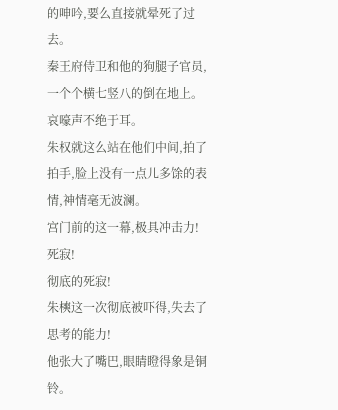的呻吟,要么直接就晕死了过去。
秦王府侍卫和他的狗腿子官员,一个个横七竖八的倒在地上。
哀嚎声不绝于耳。
朱权就这么站在他们中间,拍了拍手,脸上没有一点儿多馀的表情,神情毫无波澜。
宫门前的这一幕,极具冲击力!
死寂!
彻底的死寂!
朱樉这一次彻底被吓得,失去了思考的能力!
他张大了嘴巴,眼睛瞪得象是铜铃。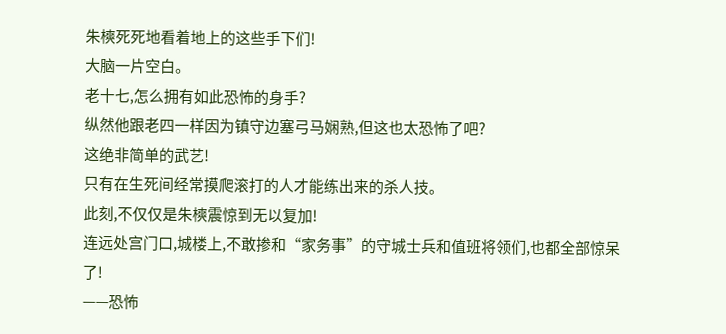朱樉死死地看着地上的这些手下们!
大脑一片空白。
老十七,怎么拥有如此恐怖的身手?
纵然他跟老四一样因为镇守边塞弓马娴熟,但这也太恐怖了吧?
这绝非简单的武艺!
只有在生死间经常摸爬滚打的人才能练出来的杀人技。
此刻,不仅仅是朱樉震惊到无以复加!
连远处宫门口,城楼上,不敢掺和“家务事”的守城士兵和值班将领们,也都全部惊呆了!
——恐怖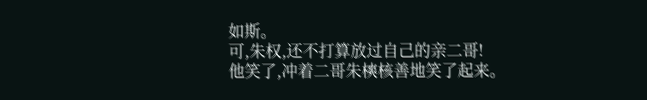如斯。
可,朱权,还不打算放过自己的亲二哥!
他笑了,冲着二哥朱樉核善地笑了起来。